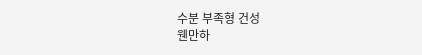수분 부족형 건성
웬만하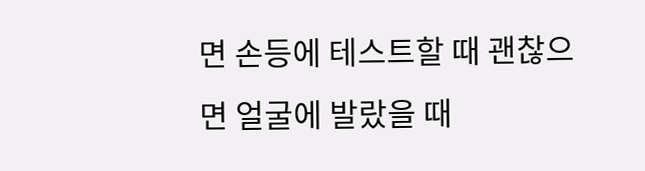면 손등에 테스트할 때 괜찮으면 얼굴에 발랐을 때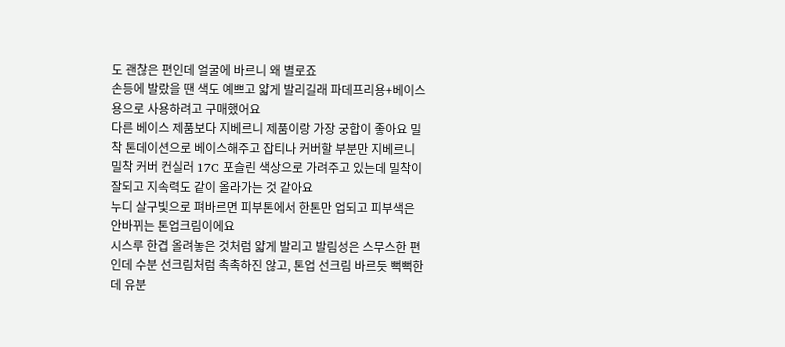도 괜찮은 편인데 얼굴에 바르니 왜 별로죠
손등에 발랐을 땐 색도 예쁘고 얇게 발리길래 파데프리용+베이스용으로 사용하려고 구매했어요
다른 베이스 제품보다 지베르니 제품이랑 가장 궁합이 좋아요 밀착 톤데이션으로 베이스해주고 잡티나 커버할 부분만 지베르니 밀착 커버 컨실러 17C 포슬린 색상으로 가려주고 있는데 밀착이 잘되고 지속력도 같이 올라가는 것 같아요
누디 살구빛으로 펴바르면 피부톤에서 한톤만 업되고 피부색은 안바뀌는 톤업크림이에요
시스루 한겹 올려놓은 것처럼 얇게 발리고 발림성은 스무스한 편인데 수분 선크림처럼 촉촉하진 않고, 톤업 선크림 바르듯 뻑뻑한데 유분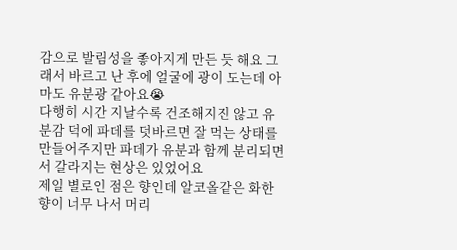감으로 발림성을 좋아지게 만든 듯 해요 그래서 바르고 난 후에 얼굴에 광이 도는데 아마도 유분광 같아요😭
다행히 시간 지날수록 건조해지진 않고 유분감 덕에 파데를 덧바르면 잘 먹는 상태를 만들어주지만 파데가 유분과 함께 분리되면서 갈라지는 현상은 있었어요
제일 별로인 점은 향인데 알코올같은 화한 향이 너무 나서 머리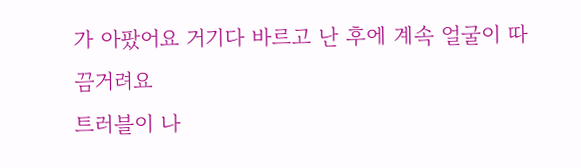가 아팠어요 거기다 바르고 난 후에 계속 얼굴이 따끔거려요
트러블이 나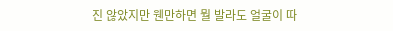진 않았지만 웬만하면 뭘 발라도 얼굴이 따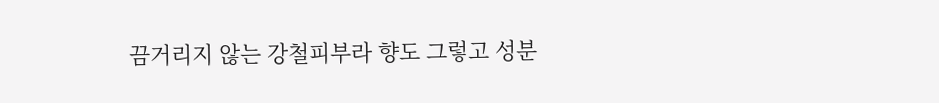끔거리지 않는 강철피부라 향도 그렇고 성분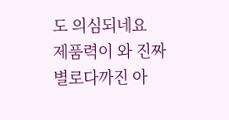도 의심되네요
제품력이 와 진짜 별로다까진 아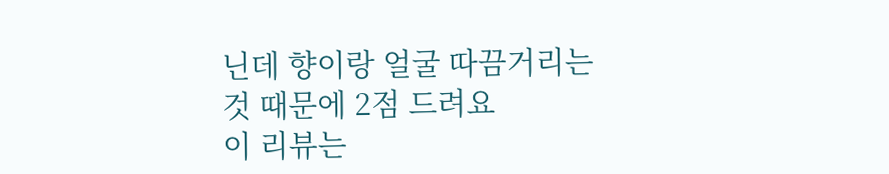닌데 향이랑 얼굴 따끔거리는것 때문에 2점 드려요
이 리뷰는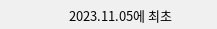2023.11.05에 최초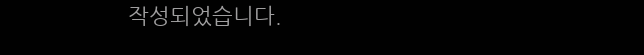작성되었습니다.